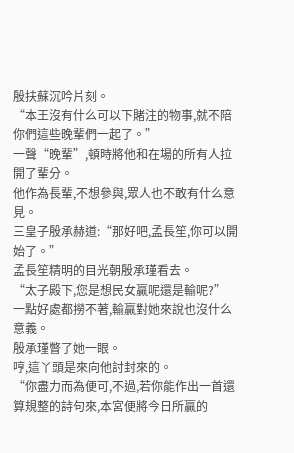殷扶蘇沉吟片刻。
“本王沒有什么可以下賭注的物事,就不陪你們這些晚輩們一起了。”
一聲“晚輩”,頓時將他和在場的所有人拉開了輩分。
他作為長輩,不想參與,眾人也不敢有什么意見。
三皇子殷承赫道:“那好吧,孟長笙,你可以開始了。”
孟長笙精明的目光朝殷承瑾看去。
“太子殿下,您是想民女贏呢還是輸呢?”
一點好處都撈不著,輸贏對她來說也沒什么意義。
殷承瑾瞥了她一眼。
哼,這丫頭是來向他討封來的。
“你盡力而為便可,不過,若你能作出一首還算規整的詩句來,本宮便將今日所贏的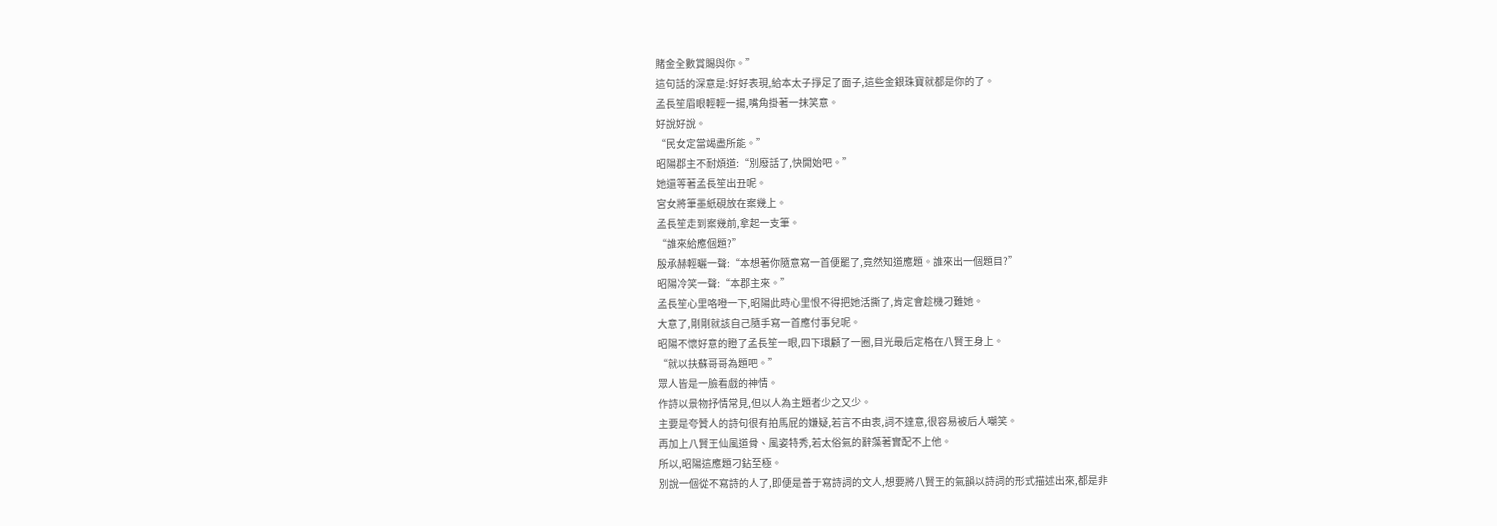賭金全數賞賜與你。”
這句話的深意是:好好表現,給本太子掙足了面子,這些金銀珠寶就都是你的了。
孟長笙眉眼輕輕一揚,嘴角掛著一抹笑意。
好說好說。
“民女定當竭盡所能。”
昭陽郡主不耐煩道:“別廢話了,快開始吧。”
她還等著孟長笙出丑呢。
宮女將筆墨紙硯放在案幾上。
孟長笙走到案幾前,拿起一支筆。
“誰來給應個題?”
殷承赫輕曬一聲:“本想著你隨意寫一首便罷了,竟然知道應題。誰來出一個題目?”
昭陽冷笑一聲:“本郡主來。”
孟長笙心里咯噔一下,昭陽此時心里恨不得把她活撕了,肯定會趁機刁難她。
大意了,剛剛就該自己隨手寫一首應付事兒呢。
昭陽不懷好意的瞪了孟長笙一眼,四下環顧了一圈,目光最后定格在八賢王身上。
“就以扶蘇哥哥為題吧。”
眾人皆是一臉看戲的神情。
作詩以景物抒情常見,但以人為主題者少之又少。
主要是夸贊人的詩句很有拍馬屁的嫌疑,若言不由衷,詞不達意,很容易被后人嘲笑。
再加上八賢王仙風道骨、風姿特秀,若太俗氣的辭藻著實配不上他。
所以,昭陽這應題刁鉆至極。
別說一個從不寫詩的人了,即便是善于寫詩詞的文人,想要將八賢王的氣韻以詩詞的形式描述出來,都是非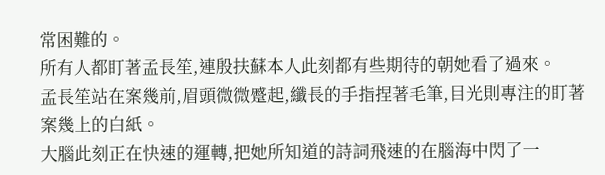常困難的。
所有人都盯著孟長笙,連殷扶蘇本人此刻都有些期待的朝她看了過來。
孟長笙站在案幾前,眉頭微微蹙起,纖長的手指捏著毛筆,目光則專注的盯著案幾上的白紙。
大腦此刻正在快速的運轉,把她所知道的詩詞飛速的在腦海中閃了一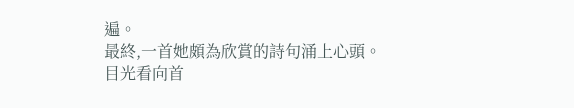遍。
最終,一首她頗為欣賞的詩句涌上心頭。
目光看向首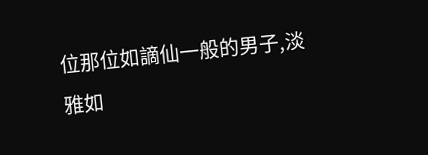位那位如謫仙一般的男子,淡雅如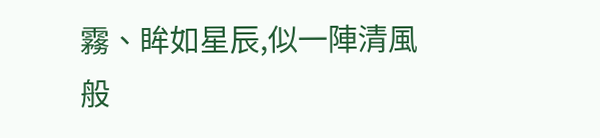霧、眸如星辰,似一陣清風般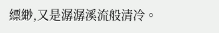縹緲,又是潺潺溪流般清冷。